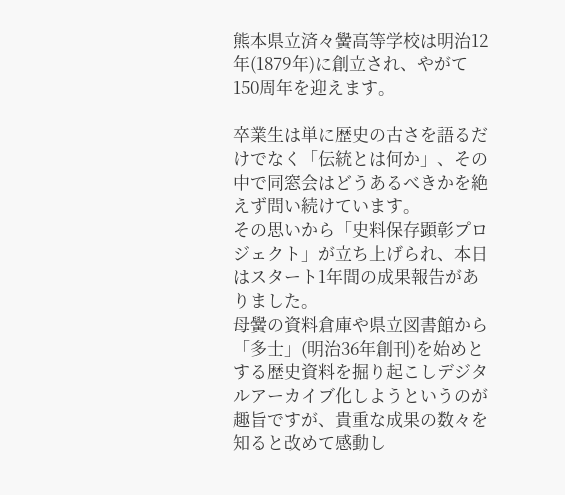熊本県立済々黌高等学校は明治12年(1879年)に創立され、やがて150周年を迎えます。

卒業生は単に歴史の古さを語るだけでなく「伝統とは何か」、その中で同窓会はどうあるべきかを絶えず問い続けています。
その思いから「史料保存顕彰プロジェクト」が立ち上げられ、本日はスタート1年間の成果報告がありました。
母黌の資料倉庫や県立図書館から「多士」(明治36年創刊)を始めとする歴史資料を掘り起こしデジタルアーカイブ化しようというのが趣旨ですが、貴重な成果の数々を知ると改めて感動し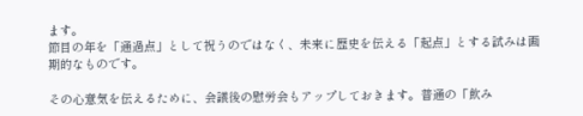ます。
節目の年を「通過点」として祝うのではなく、未来に歴史を伝える「起点」とする試みは画期的なものです。

その心意気を伝えるために、会議後の慰労会もアップしておきます。普通の「飲み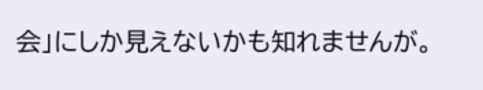会」にしか見えないかも知れませんが。